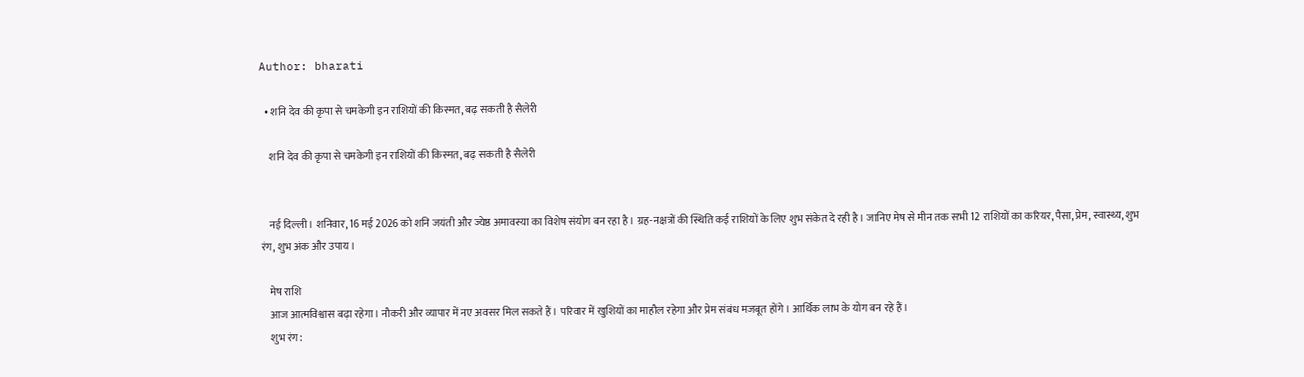Author: bharati

  • शनि देव की कृपा से चमकेगी इन राशियों की किस्मत, बढ़ सकती है सैलेरी

    शनि देव की कृपा से चमकेगी इन राशियों की किस्मत, बढ़ सकती है सैलेरी


    नई दिल्ली। शनिवार, 16 मई 2026 को शनि जयंती और ज्येष्ठ अमावस्या का विशेष संयोग बन रहा है। ग्रह-नक्षत्रों की स्थिति कई राशियों के लिए शुभ संकेत दे रही है। जानिए मेष से मीन तक सभी 12 राशियों का करियर, पैसा, प्रेम, स्वास्थ्य, शुभ रंग, शुभ अंक और उपाय।

    मेष राशि
    आज आत्मविश्वास बढ़ा रहेगा। नौकरी और व्यापार में नए अवसर मिल सकते हैं। परिवार में खुशियों का माहौल रहेगा और प्रेम संबंध मजबूत होंगे। आर्थिक लाभ के योग बन रहे हैं।
    शुभ रंग: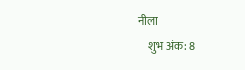नीला
    शुभ अंक: 8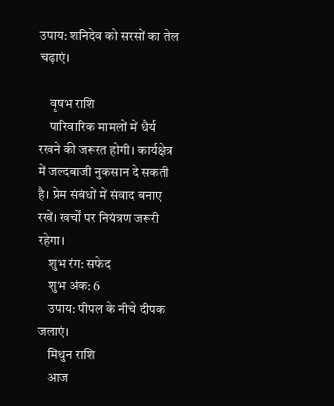उपाय: शनिदेव को सरसों का तेल चढ़ाएं।

    वृषभ राशि
    पारिवारिक मामलों में धैर्य रखने की जरूरत होगी। कार्यक्षेत्र में जल्दबाजी नुकसान दे सकती है। प्रेम संबंधों में संवाद बनाए रखें। खर्चों पर नियंत्रण जरूरी रहेगा।
    शुभ रंग: सफेद
    शुभ अंक: 6
    उपाय: पीपल के नीचे दीपक जलाएं।
    मिथुन राशि
    आज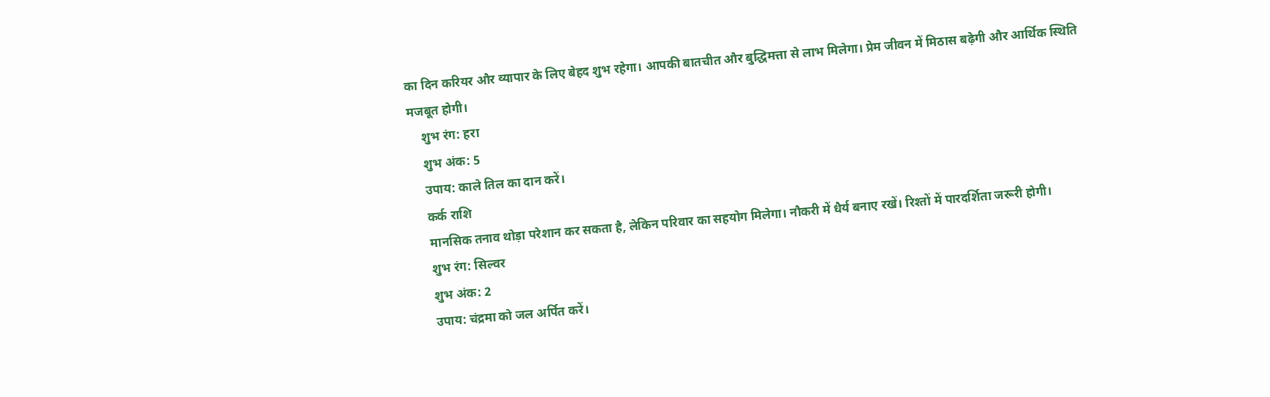का दिन करियर और व्यापार के लिए बेहद शुभ रहेगा। आपकी बातचीत और बुद्धिमत्ता से लाभ मिलेगा। प्रेम जीवन में मिठास बढ़ेगी और आर्थिक स्थिति मजबूत होगी।
    शुभ रंग: हरा
    शुभ अंक: 5
    उपाय: काले तिल का दान करें।
    कर्क राशि
    मानसिक तनाव थोड़ा परेशान कर सकता है, लेकिन परिवार का सहयोग मिलेगा। नौकरी में धैर्य बनाए रखें। रिश्तों में पारदर्शिता जरूरी होगी।
    शुभ रंग: सिल्वर
    शुभ अंक: 2
    उपाय: चंद्रमा को जल अर्पित करें।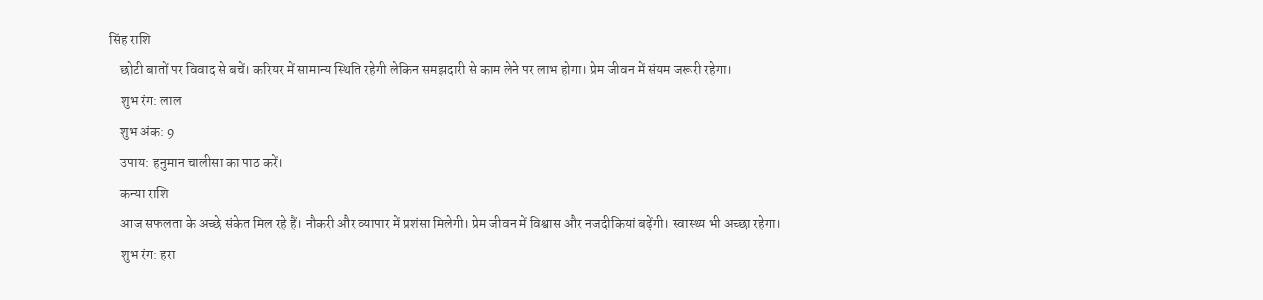सिंह राशि
    छोटी बातों पर विवाद से बचें। करियर में सामान्य स्थिति रहेगी लेकिन समझदारी से काम लेने पर लाभ होगा। प्रेम जीवन में संयम जरूरी रहेगा।
    शुभ रंग: लाल
    शुभ अंक: 9
    उपाय: हनुमान चालीसा का पाठ करें।
    कन्या राशि
    आज सफलता के अच्छे संकेत मिल रहे हैं। नौकरी और व्यापार में प्रशंसा मिलेगी। प्रेम जीवन में विश्वास और नजदीकियां बढ़ेंगी। स्वास्थ्य भी अच्छा रहेगा।
    शुभ रंग: हरा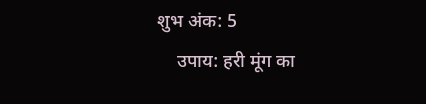शुभ अंक: 5
    उपाय: हरी मूंग का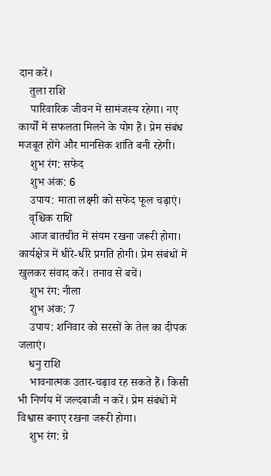दान करें।
    तुला राशि
    पारिवारिक जीवन में सामंजस्य रहेगा। नए कार्यों में सफलता मिलने के योग हैं। प्रेम संबंध मजबूत होंगे और मानसिक शांति बनी रहेगी।
    शुभ रंग: सफेद
    शुभ अंक: 6
    उपाय: माता लक्ष्मी को सफेद फूल चढ़ाएं।
    वृश्चिक राशि
    आज बातचीत में संयम रखना जरूरी होगा। कार्यक्षेत्र में धीरे-धीरे प्रगति होगी। प्रेम संबंधों में खुलकर संवाद करें। तनाव से बचें।
    शुभ रंग: नीला
    शुभ अंक: 7
    उपाय: शनिवार को सरसों के तेल का दीपक जलाएं।
    धनु राशि
    भावनात्मक उतार-चढ़ाव रह सकते हैं। किसी भी निर्णय में जल्दबाजी न करें। प्रेम संबंधों में विश्वास बनाए रखना जरूरी होगा।
    शुभ रंग: ग्रे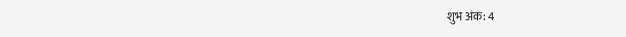शुभ अंक: 4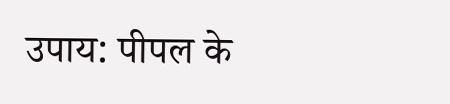उपाय: पीपल के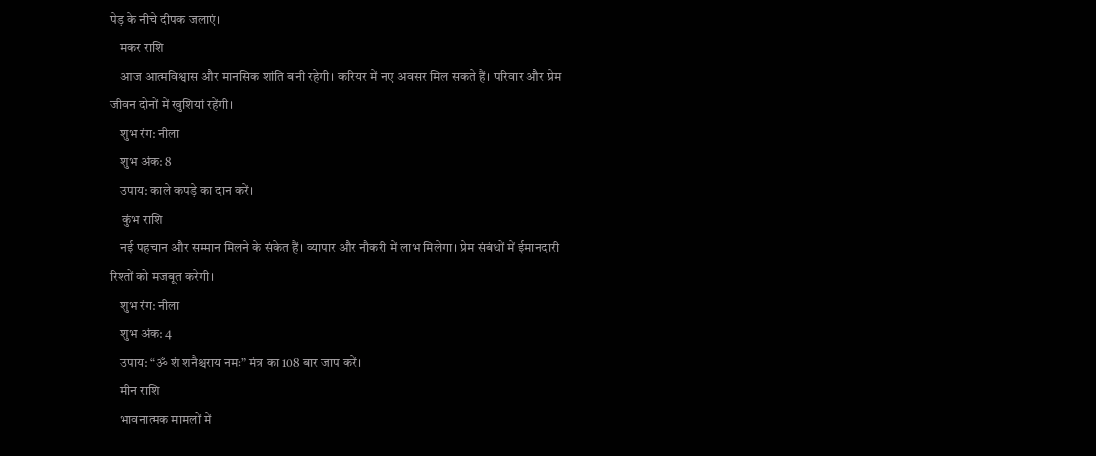पेड़ के नीचे दीपक जलाएं।
    मकर राशि
    आज आत्मविश्वास और मानसिक शांति बनी रहेगी। करियर में नए अवसर मिल सकते हैं। परिवार और प्रेम जीवन दोनों में खुशियां रहेंगी।
    शुभ रंग: नीला
    शुभ अंक: 8
    उपाय: काले कपड़े का दान करें।
     कुंभ राशि
    नई पहचान और सम्मान मिलने के संकेत हैं। व्यापार और नौकरी में लाभ मिलेगा। प्रेम संबंधों में ईमानदारी रिश्तों को मजबूत करेगी।
    शुभ रंग: नीला
    शुभ अंक: 4
    उपाय: “ॐ शं शनैश्चराय नमः” मंत्र का 108 बार जाप करें।
    मीन राशि
    भावनात्मक मामलों में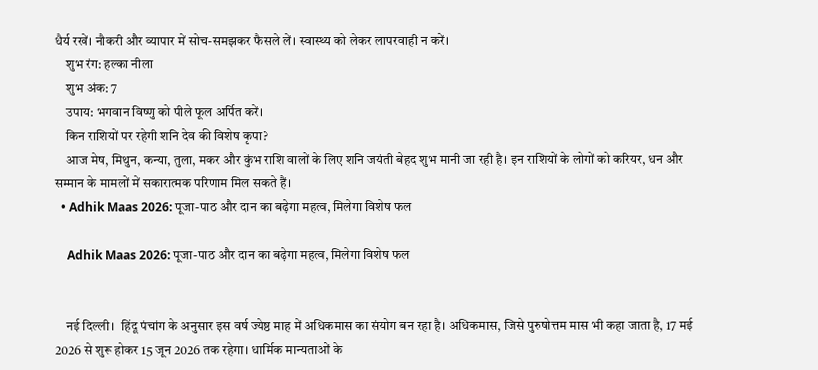धैर्य रखें। नौकरी और व्यापार में सोच-समझकर फैसले लें। स्वास्थ्य को लेकर लापरवाही न करें।
    शुभ रंग: हल्का नीला
    शुभ अंक: 7
    उपाय: भगवान विष्णु को पीले फूल अर्पित करें।
    किन राशियों पर रहेगी शनि देव की विशेष कृपा?
    आज मेष, मिथुन, कन्या, तुला, मकर और कुंभ राशि वालों के लिए शनि जयंती बेहद शुभ मानी जा रही है। इन राशियों के लोगों को करियर, धन और सम्मान के मामलों में सकारात्मक परिणाम मिल सकते हैं।
  • Adhik Maas 2026: पूजा-पाठ और दान का बढ़ेगा महत्व, मिलेगा विशेष फल

    Adhik Maas 2026: पूजा-पाठ और दान का बढ़ेगा महत्व, मिलेगा विशेष फल


    नई दिल्ली।  हिंदू पंचांग के अनुसार इस वर्ष ज्येष्ठ माह में अधिकमास का संयोग बन रहा है। अधिकमास, जिसे पुरुषोत्तम मास भी कहा जाता है, 17 मई 2026 से शुरू होकर 15 जून 2026 तक रहेगा। धार्मिक मान्यताओं के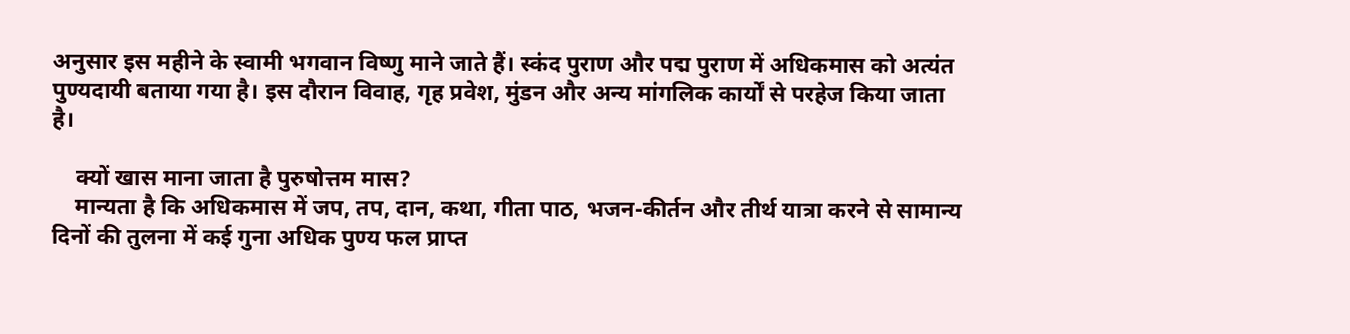अनुसार इस महीने के स्वामी भगवान विष्णु माने जाते हैं। स्कंद पुराण और पद्म पुराण में अधिकमास को अत्यंत पुण्यदायी बताया गया है। इस दौरान विवाह, गृह प्रवेश, मुंडन और अन्य मांगलिक कार्यों से परहेज किया जाता है।

    क्यों खास माना जाता है पुरुषोत्तम मास?
    मान्यता है कि अधिकमास में जप, तप, दान, कथा, गीता पाठ, भजन-कीर्तन और तीर्थ यात्रा करने से सामान्य दिनों की तुलना में कई गुना अधिक पुण्य फल प्राप्त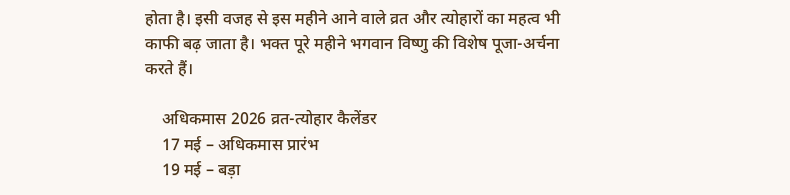होता है। इसी वजह से इस महीने आने वाले व्रत और त्योहारों का महत्व भी काफी बढ़ जाता है। भक्त पूरे महीने भगवान विष्णु की विशेष पूजा-अर्चना करते हैं।

    अधिकमास 2026 व्रत-त्योहार कैलेंडर
    17 मई – अधिकमास प्रारंभ
    19 मई – बड़ा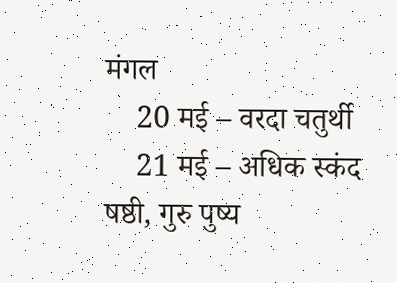मंगल
    20 मई – वरदा चतुर्थी
    21 मई – अधिक स्कंद षष्ठी, गुरु पुष्य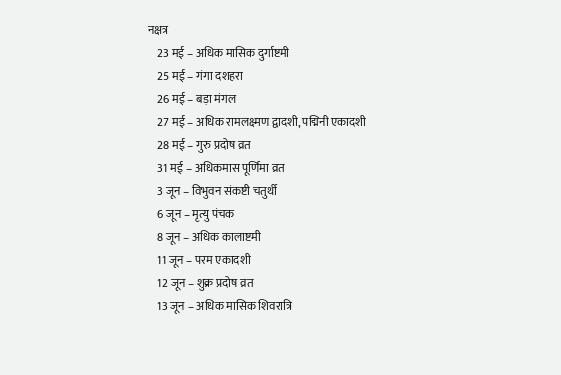नक्षत्र
    23 मई – अधिक मासिक दुर्गाष्टमी
    25 मई – गंगा दशहरा
    26 मई – बड़ा मंगल
    27 मई – अधिक रामलक्ष्मण द्वादशी, पद्मिनी एकादशी
    28 मई – गुरु प्रदोष व्रत
    31 मई – अधिकमास पूर्णिमा व्रत
    3 जून – विभुवन संकष्टी चतुर्थी
    6 जून – मृत्यु पंचक
    8 जून – अधिक कालाष्टमी
    11 जून – परम एकादशी
    12 जून – शुक्र प्रदोष व्रत
    13 जून – अधिक मासिक शिवरात्रि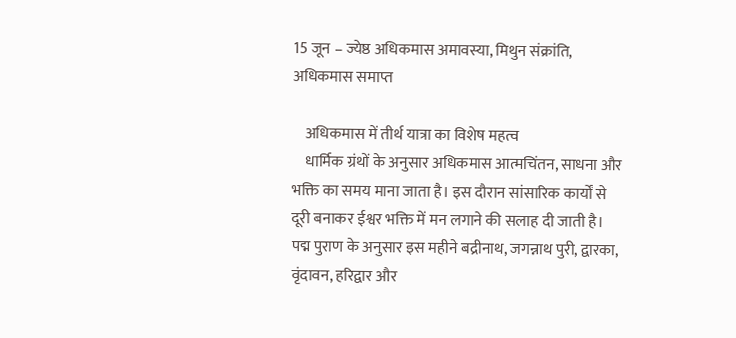15 जून – ज्येष्ठ अधिकमास अमावस्या, मिथुन संक्रांति, अधिकमास समाप्त

    अधिकमास में तीर्थ यात्रा का विशेष महत्व
    धार्मिक ग्रंथों के अनुसार अधिकमास आत्मचिंतन, साधना और भक्ति का समय माना जाता है। इस दौरान सांसारिक कार्यों से दूरी बनाकर ईश्वर भक्ति में मन लगाने की सलाह दी जाती है। पद्म पुराण के अनुसार इस महीने बद्रीनाथ, जगन्नाथ पुरी, द्वारका, वृंदावन, हरिद्वार और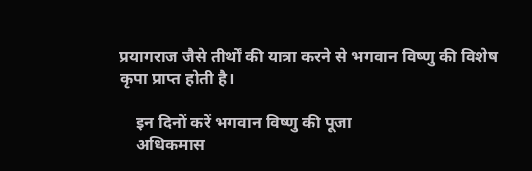प्रयागराज जैसे तीर्थों की यात्रा करने से भगवान विष्णु की विशेष कृपा प्राप्त होती है।

    इन दिनों करें भगवान विष्णु की पूजा
    अधिकमास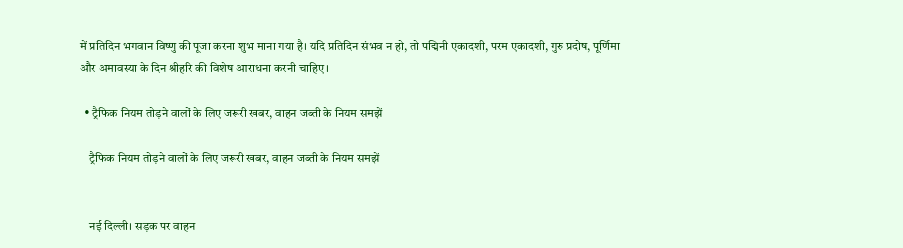में प्रतिदिन भगवान विष्णु की पूजा करना शुभ माना गया है। यदि प्रतिदिन संभव न हो, तो पद्मिनी एकादशी, परम एकादशी, गुरु प्रदोष, पूर्णिमा और अमावस्या के दिन श्रीहरि की विशेष आराधना करनी चाहिए।

  • ट्रैफिक नियम तोड़ने वालों के लिए जरूरी खबर, वाहन जब्ती के नियम समझें

    ट्रैफिक नियम तोड़ने वालों के लिए जरूरी खबर, वाहन जब्ती के नियम समझें


    नई दिल्ली। सड़क पर वाहन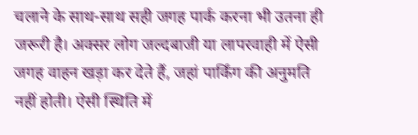चलाने के साथ-साथ सही जगह पार्क करना भी उतना ही जरूरी है। अक्सर लोग जल्दबाजी या लापरवाही में ऐसी जगह वाहन खड़ा कर देते हैं, जहां पार्किंग की अनुमति नहीं होती। ऐसी स्थिति में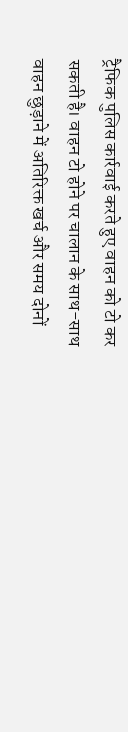ट्रैफिक पुलिस कार्रवाई करते हुए वाहन को टो कर सकती है। वाहन टो होने पर चालान के साथ-साथ वाहन छुड़ाने में अतिरिक्त खर्च और समय दोनों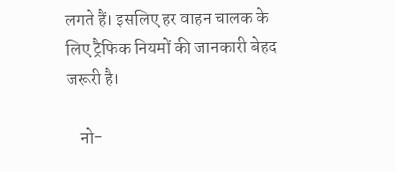लगते हैं। इसलिए हर वाहन चालक के लिए ट्रैफिक नियमों की जानकारी बेहद जरूरी है।

    नो-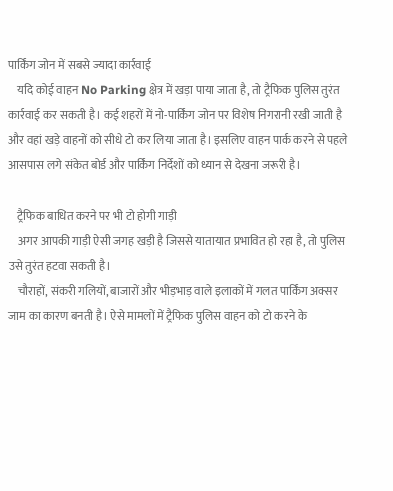पार्किंग जोन में सबसे ज्यादा कार्रवाई
    यदि कोई वाहन No Parking क्षेत्र में खड़ा पाया जाता है, तो ट्रैफिक पुलिस तुरंत कार्रवाई कर सकती है। कई शहरों में नो-पार्किंग जोन पर विशेष निगरानी रखी जाती है और वहां खड़े वाहनों को सीधे टो कर लिया जाता है। इसलिए वाहन पार्क करने से पहले आसपास लगे संकेत बोर्ड और पार्किंग निर्देशों को ध्यान से देखना जरूरी है।

    ट्रैफिक बाधित करने पर भी टो होगी गाड़ी
    अगर आपकी गाड़ी ऐसी जगह खड़ी है जिससे यातायात प्रभावित हो रहा है, तो पुलिस उसे तुरंत हटवा सकती है।
    चौराहों, संकरी गलियों, बाजारों और भीड़भाड़ वाले इलाकों में गलत पार्किंग अक्सर जाम का कारण बनती है। ऐसे मामलों में ट्रैफिक पुलिस वाहन को टो करने के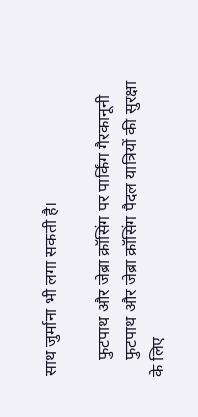साथ जुर्माना भी लगा सकती है।

    फुटपाथ और जेब्रा क्रॉसिंग पर पार्किंग गैरकानूनी
    फुटपाथ और जेब्रा क्रॉसिंग पैदल यात्रियों की सुरक्षा के लिए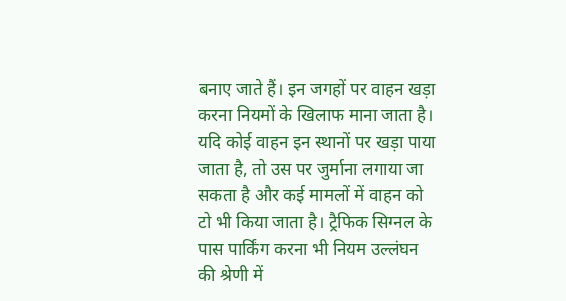बनाए जाते हैं। इन जगहों पर वाहन खड़ा करना नियमों के खिलाफ माना जाता है। यदि कोई वाहन इन स्थानों पर खड़ा पाया जाता है, तो उस पर जुर्माना लगाया जा सकता है और कई मामलों में वाहन को टो भी किया जाता है। ट्रैफिक सिग्नल के पास पार्किंग करना भी नियम उल्लंघन की श्रेणी में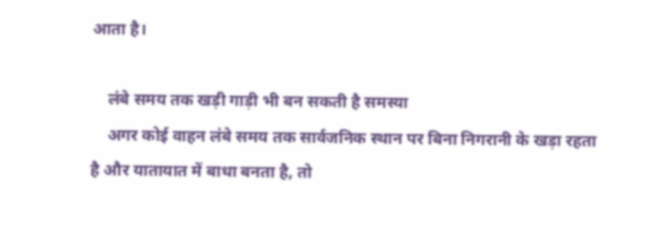आता है।

    लंबे समय तक खड़ी गाड़ी भी बन सकती है समस्या
    अगर कोई वाहन लंबे समय तक सार्वजनिक स्थान पर बिना निगरानी के खड़ा रहता है और यातायात में बाधा बनता है, तो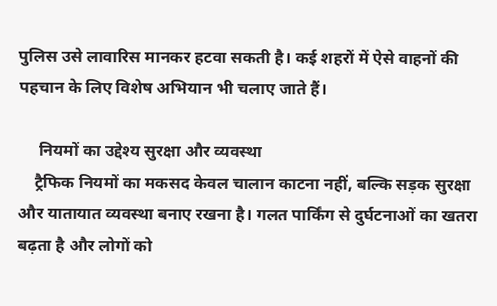पुलिस उसे लावारिस मानकर हटवा सकती है। कई शहरों में ऐसे वाहनों की पहचान के लिए विशेष अभियान भी चलाए जाते हैं।

     नियमों का उद्देश्य सुरक्षा और व्यवस्था
    ट्रैफिक नियमों का मकसद केवल चालान काटना नहीं, बल्कि सड़क सुरक्षा और यातायात व्यवस्था बनाए रखना है। गलत पार्किंग से दुर्घटनाओं का खतरा बढ़ता है और लोगों को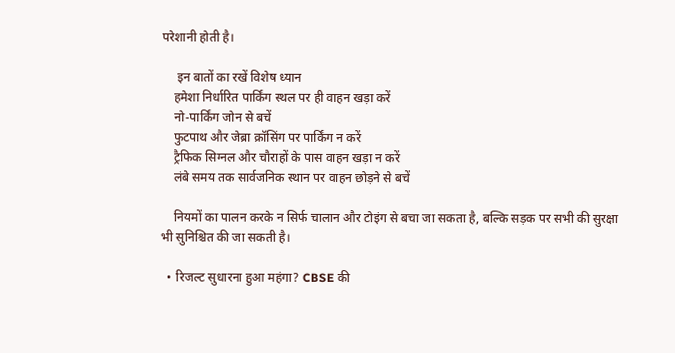परेशानी होती है।

     इन बातों का रखें विशेष ध्यान
    हमेशा निर्धारित पार्किंग स्थल पर ही वाहन खड़ा करें
    नो-पार्किंग जोन से बचें
    फुटपाथ और जेब्रा क्रॉसिंग पर पार्किंग न करें
    ट्रैफिक सिग्नल और चौराहों के पास वाहन खड़ा न करें
    लंबे समय तक सार्वजनिक स्थान पर वाहन छोड़ने से बचें

    नियमों का पालन करके न सिर्फ चालान और टोइंग से बचा जा सकता है, बल्कि सड़क पर सभी की सुरक्षा भी सुनिश्चित की जा सकती है।

  • रिजल्ट सुधारना हुआ महंगा? CBSE की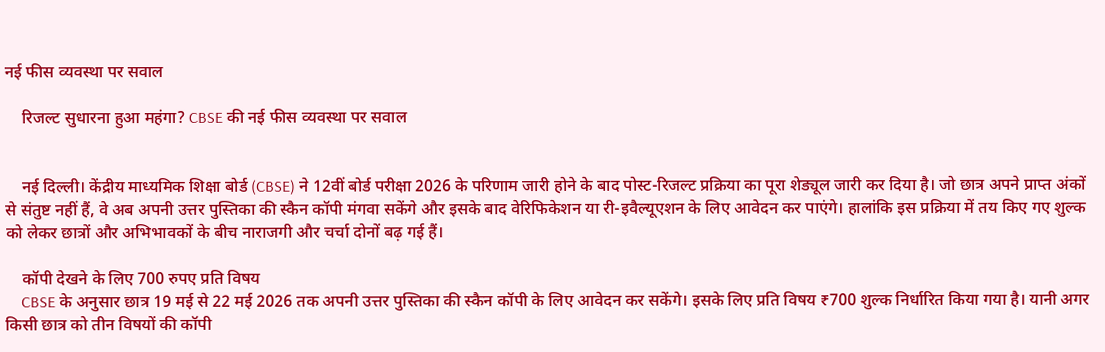नई फीस व्यवस्था पर सवाल

    रिजल्ट सुधारना हुआ महंगा? CBSE की नई फीस व्यवस्था पर सवाल


    नई दिल्ली। केंद्रीय माध्यमिक शिक्षा बोर्ड (CBSE) ने 12वीं बोर्ड परीक्षा 2026 के परिणाम जारी होने के बाद पोस्ट-रिजल्ट प्रक्रिया का पूरा शेड्यूल जारी कर दिया है। जो छात्र अपने प्राप्त अंकों से संतुष्ट नहीं हैं, वे अब अपनी उत्तर पुस्तिका की स्कैन कॉपी मंगवा सकेंगे और इसके बाद वेरिफिकेशन या री-इवैल्यूएशन के लिए आवेदन कर पाएंगे। हालांकि इस प्रक्रिया में तय किए गए शुल्क को लेकर छात्रों और अभिभावकों के बीच नाराजगी और चर्चा दोनों बढ़ गई हैं।

    कॉपी देखने के लिए 700 रुपए प्रति विषय
    CBSE के अनुसार छात्र 19 मई से 22 मई 2026 तक अपनी उत्तर पुस्तिका की स्कैन कॉपी के लिए आवेदन कर सकेंगे। इसके लिए प्रति विषय ₹700 शुल्क निर्धारित किया गया है। यानी अगर किसी छात्र को तीन विषयों की कॉपी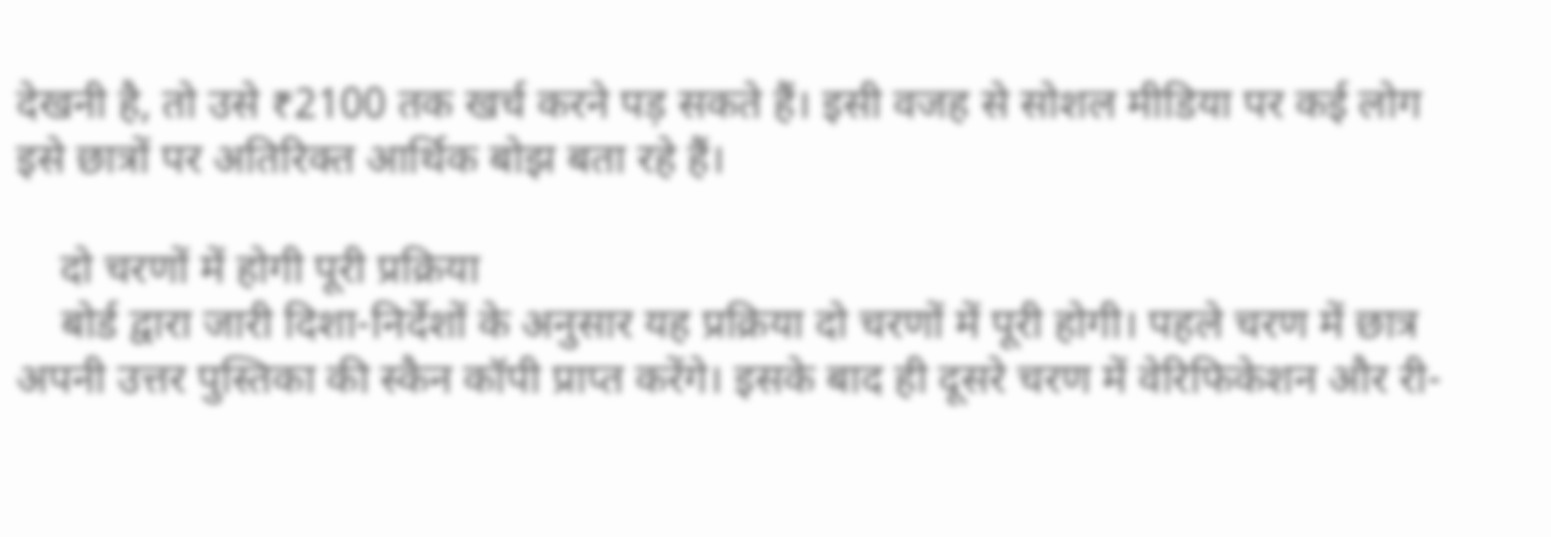देखनी है, तो उसे ₹2100 तक खर्च करने पड़ सकते हैं। इसी वजह से सोशल मीडिया पर कई लोग इसे छात्रों पर अतिरिक्त आर्थिक बोझ बता रहे हैं।

    दो चरणों में होगी पूरी प्रक्रिया
    बोर्ड द्वारा जारी दिशा-निर्देशों के अनुसार यह प्रक्रिया दो चरणों में पूरी होगी। पहले चरण में छात्र अपनी उत्तर पुस्तिका की स्कैन कॉपी प्राप्त करेंगे। इसके बाद ही दूसरे चरण में वेरिफिकेशन और री-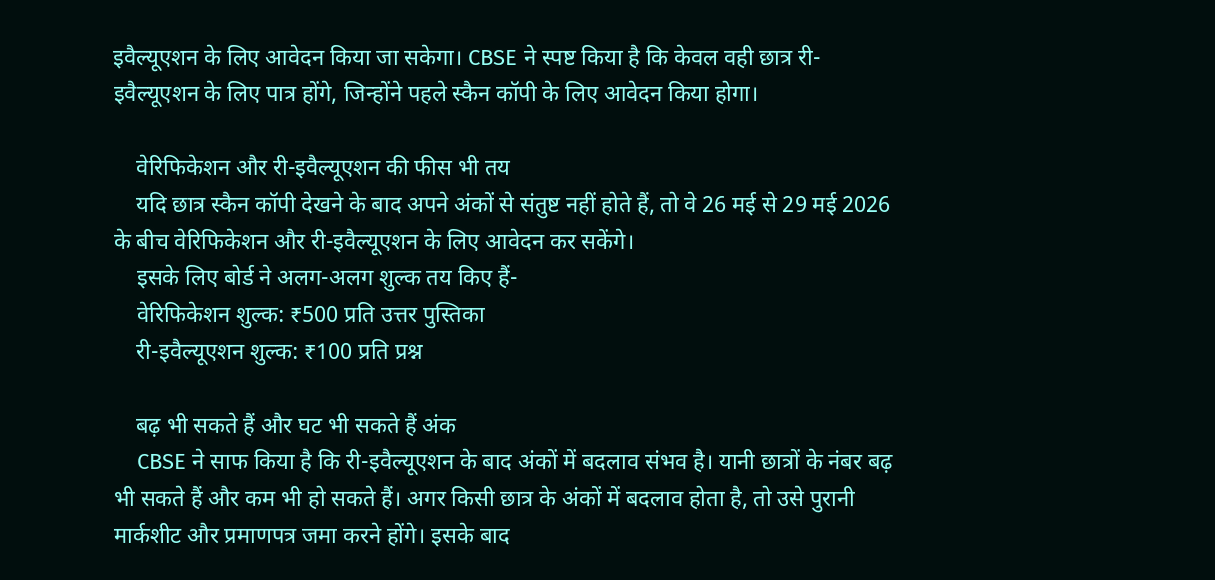इवैल्यूएशन के लिए आवेदन किया जा सकेगा। CBSE ने स्पष्ट किया है कि केवल वही छात्र री-इवैल्यूएशन के लिए पात्र होंगे, जिन्होंने पहले स्कैन कॉपी के लिए आवेदन किया होगा।

    वेरिफिकेशन और री-इवैल्यूएशन की फीस भी तय
    यदि छात्र स्कैन कॉपी देखने के बाद अपने अंकों से संतुष्ट नहीं होते हैं, तो वे 26 मई से 29 मई 2026 के बीच वेरिफिकेशन और री-इवैल्यूएशन के लिए आवेदन कर सकेंगे।
    इसके लिए बोर्ड ने अलग-अलग शुल्क तय किए हैं-
    वेरिफिकेशन शुल्क: ₹500 प्रति उत्तर पुस्तिका
    री-इवैल्यूएशन शुल्क: ₹100 प्रति प्रश्न

    बढ़ भी सकते हैं और घट भी सकते हैं अंक
    CBSE ने साफ किया है कि री-इवैल्यूएशन के बाद अंकों में बदलाव संभव है। यानी छात्रों के नंबर बढ़ भी सकते हैं और कम भी हो सकते हैं। अगर किसी छात्र के अंकों में बदलाव होता है, तो उसे पुरानी मार्कशीट और प्रमाणपत्र जमा करने होंगे। इसके बाद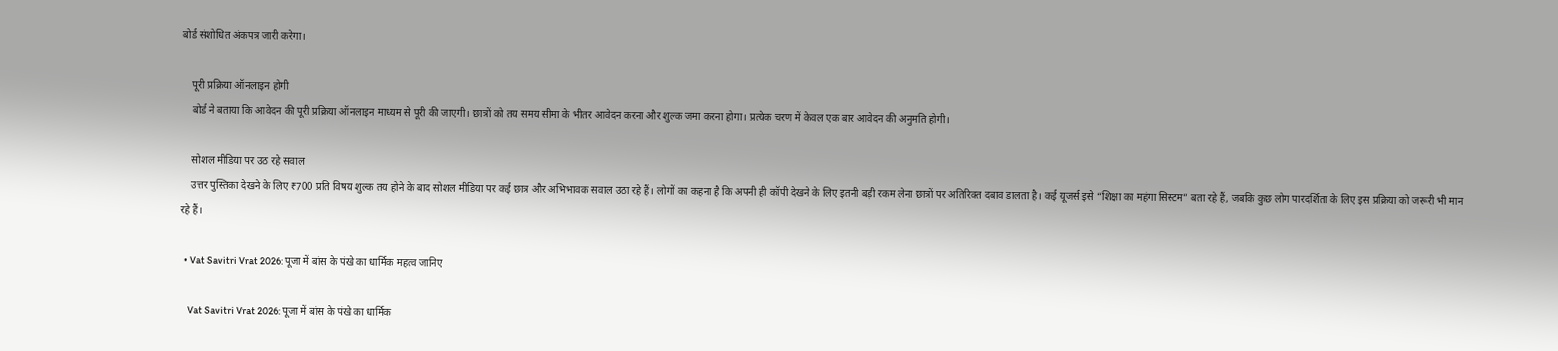बोर्ड संशोधित अंकपत्र जारी करेगा।

    पूरी प्रक्रिया ऑनलाइन होगी
    बोर्ड ने बताया कि आवेदन की पूरी प्रक्रिया ऑनलाइन माध्यम से पूरी की जाएगी। छात्रों को तय समय सीमा के भीतर आवेदन करना और शुल्क जमा करना होगा। प्रत्येक चरण में केवल एक बार आवेदन की अनुमति होगी।

    सोशल मीडिया पर उठ रहे सवाल
    उत्तर पुस्तिका देखने के लिए ₹700 प्रति विषय शुल्क तय होने के बाद सोशल मीडिया पर कई छात्र और अभिभावक सवाल उठा रहे हैं। लोगों का कहना है कि अपनी ही कॉपी देखने के लिए इतनी बड़ी रकम लेना छात्रों पर अतिरिक्त दबाव डालता है। कई यूजर्स इसे “शिक्षा का महंगा सिस्टम” बता रहे हैं, जबकि कुछ लोग पारदर्शिता के लिए इस प्रक्रिया को जरूरी भी मान रहे हैं।

  • Vat Savitri Vrat 2026: पूजा में बांस के पंखे का धार्मिक महत्व जानिए

    Vat Savitri Vrat 2026: पूजा में बांस के पंखे का धार्मिक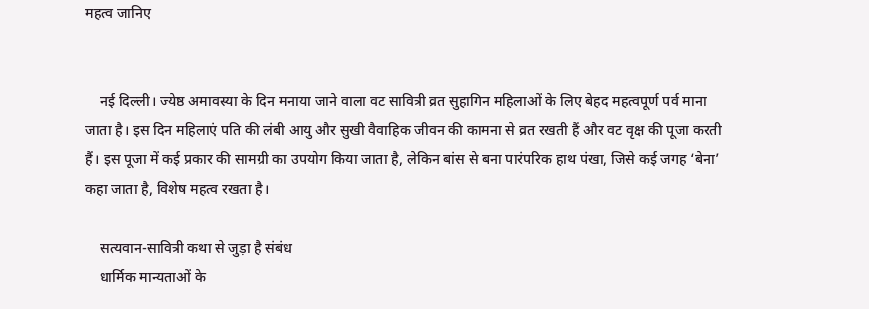महत्व जानिए


    नई दिल्ली। ज्येष्ठ अमावस्या के दिन मनाया जाने वाला वट सावित्री व्रत सुहागिन महिलाओं के लिए बेहद महत्वपूर्ण पर्व माना जाता है। इस दिन महिलाएं पति की लंबी आयु और सुखी वैवाहिक जीवन की कामना से व्रत रखती हैं और वट वृक्ष की पूजा करती हैं। इस पूजा में कई प्रकार की सामग्री का उपयोग किया जाता है, लेकिन बांस से बना पारंपरिक हाथ पंखा, जिसे कई जगह ‘बेना’ कहा जाता है, विशेष महत्व रखता है।

    सत्यवान-सावित्री कथा से जुड़ा है संबंध
    धार्मिक मान्यताओं के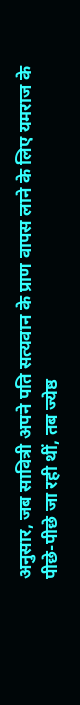अनुसार, जब सावित्री अपने पति सत्यवान के प्राण वापस लाने के लिए यमराज के पीछे-पीछे जा रही थीं, तब ज्येष्ठ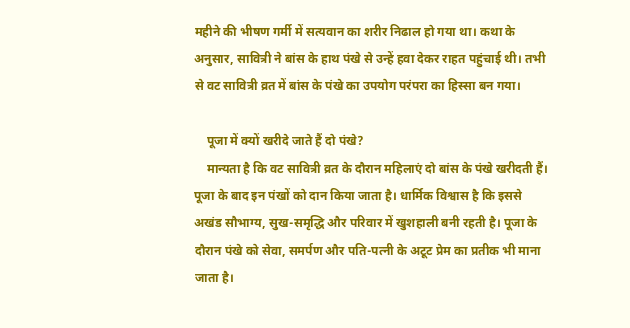महीने की भीषण गर्मी में सत्यवान का शरीर निढाल हो गया था। कथा के अनुसार, सावित्री ने बांस के हाथ पंखे से उन्हें हवा देकर राहत पहुंचाई थी। तभी से वट सावित्री व्रत में बांस के पंखे का उपयोग परंपरा का हिस्सा बन गया।

    पूजा में क्यों खरीदे जाते हैं दो पंखे?
    मान्यता है कि वट सावित्री व्रत के दौरान महिलाएं दो बांस के पंखे खरीदती हैं। पूजा के बाद इन पंखों को दान किया जाता है। धार्मिक विश्वास है कि इससे अखंड सौभाग्य, सुख-समृद्धि और परिवार में खुशहाली बनी रहती है। पूजा के दौरान पंखे को सेवा, समर्पण और पति-पत्नी के अटूट प्रेम का प्रतीक भी माना जाता है।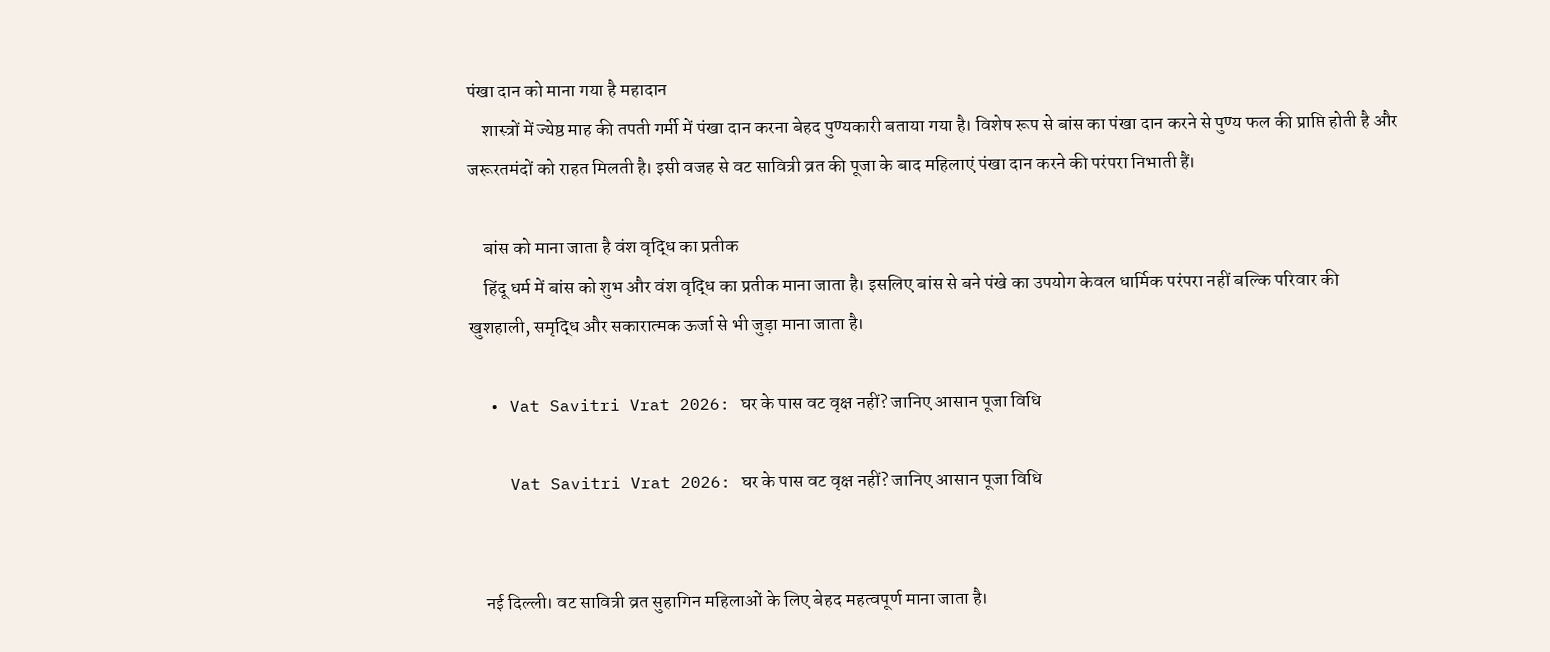पंखा दान को माना गया है महादान
    शास्त्रों में ज्येष्ठ माह की तपती गर्मी में पंखा दान करना बेहद पुण्यकारी बताया गया है। विशेष रूप से बांस का पंखा दान करने से पुण्य फल की प्राप्ति होती है और जरूरतमंदों को राहत मिलती है। इसी वजह से वट सावित्री व्रत की पूजा के बाद महिलाएं पंखा दान करने की परंपरा निभाती हैं।

    बांस को माना जाता है वंश वृद्धि का प्रतीक
    हिंदू धर्म में बांस को शुभ और वंश वृद्धि का प्रतीक माना जाता है। इसलिए बांस से बने पंखे का उपयोग केवल धार्मिक परंपरा नहीं बल्कि परिवार की खुशहाली, समृद्धि और सकारात्मक ऊर्जा से भी जुड़ा माना जाता है।

  • Vat Savitri Vrat 2026: घर के पास वट वृक्ष नहीं? जानिए आसान पूजा विधि

    Vat Savitri Vrat 2026: घर के पास वट वृक्ष नहीं? जानिए आसान पूजा विधि


    नई दिल्ली। वट सावित्री व्रत सुहागिन महिलाओं के लिए बेहद महत्वपूर्ण माना जाता है।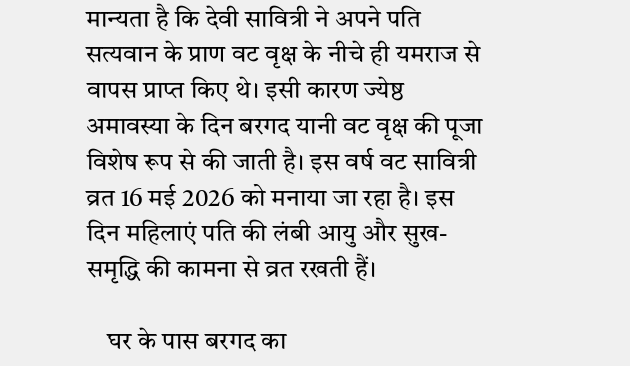मान्यता है कि देवी सावित्री ने अपने पति सत्यवान के प्राण वट वृक्ष के नीचे ही यमराज से वापस प्राप्त किए थे। इसी कारण ज्येष्ठ अमावस्या के दिन बरगद यानी वट वृक्ष की पूजा विशेष रूप से की जाती है। इस वर्ष वट सावित्री व्रत 16 मई 2026 को मनाया जा रहा है। इस दिन महिलाएं पति की लंबी आयु और सुख-समृद्धि की कामना से व्रत रखती हैं।

    घर के पास बरगद का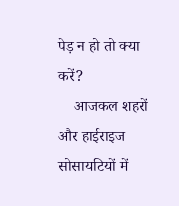पेड़ न हो तो क्या करें?
    आजकल शहरों और हाईराइज सोसायटियों में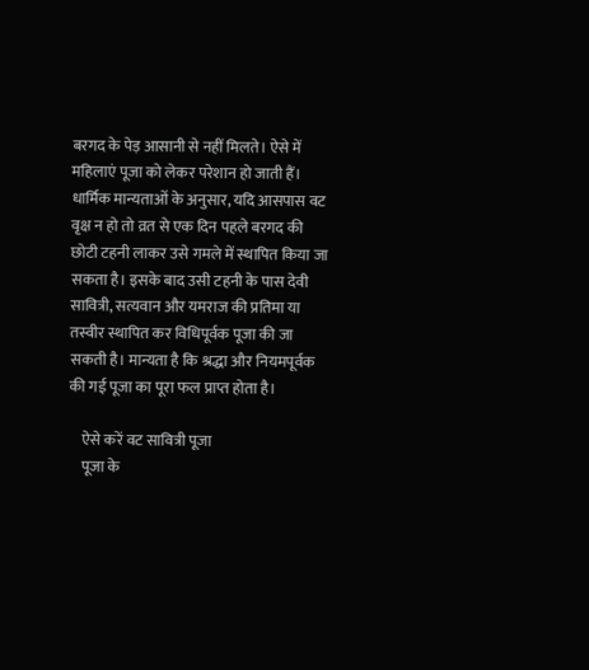बरगद के पेड़ आसानी से नहीं मिलते। ऐसे में महिलाएं पूजा को लेकर परेशान हो जाती हैं। धार्मिक मान्यताओं के अनुसार, यदि आसपास वट वृक्ष न हो तो व्रत से एक दिन पहले बरगद की छोटी टहनी लाकर उसे गमले में स्थापित किया जा सकता है। इसके बाद उसी टहनी के पास देवी सावित्री, सत्यवान और यमराज की प्रतिमा या तस्वीर स्थापित कर विधिपूर्वक पूजा की जा सकती है। मान्यता है कि श्रद्धा और नियमपूर्वक की गई पूजा का पूरा फल प्राप्त होता है।

    ऐसे करें वट सावित्री पूजा
    पूजा के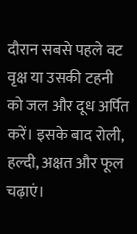दौरान सबसे पहले वट वृक्ष या उसकी टहनी को जल और दूध अर्पित करें। इसके बाद रोली, हल्दी, अक्षत और फूल चढ़ाएं।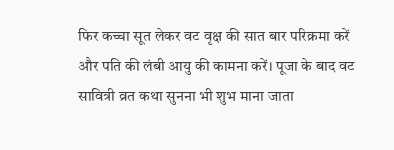फिर कच्चा सूत लेकर वट वृक्ष की सात बार परिक्रमा करें और पति की लंबी आयु की कामना करें। पूजा के बाद वट सावित्री व्रत कथा सुनना भी शुभ माना जाता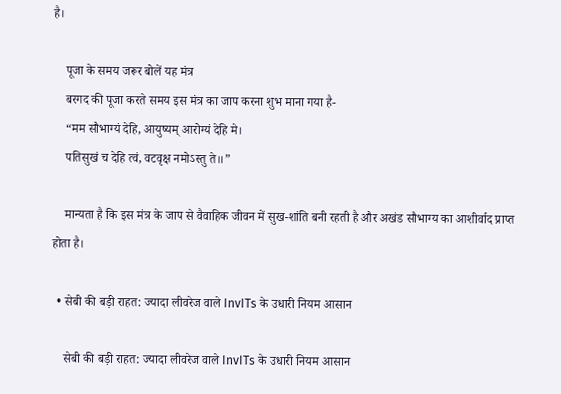है।

    पूजा के समय जरूर बोलें यह मंत्र
    बरगद की पूजा करते समय इस मंत्र का जाप करना शुभ माना गया है-
    “मम सौभाग्यं देहि, आयुष्यम् आरोग्यं देहि मे।
    पतिसुखं च देहि त्वं, वटवृक्ष नमोऽस्तु ते॥”

    मान्यता है कि इस मंत्र के जाप से वैवाहिक जीवन में सुख-शांति बनी रहती है और अखंड सौभाग्य का आशीर्वाद प्राप्त होता है।

  • सेबी की बड़ी राहत: ज्यादा लीवरेज वाले InvITs के उधारी नियम आसान

    सेबी की बड़ी राहत: ज्यादा लीवरेज वाले InvITs के उधारी नियम आसान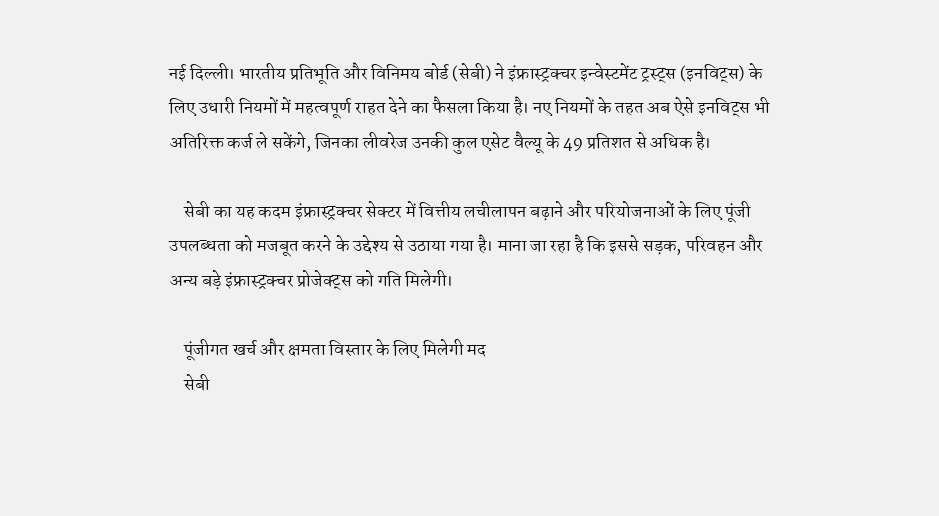नई दिल्ली। भारतीय प्रतिभूति और विनिमय बोर्ड (सेबी) ने इंफ्रास्ट्रक्चर इन्वेस्टमेंट ट्रस्ट्स (इनविट्स) के लिए उधारी नियमों में महत्वपूर्ण राहत देने का फैसला किया है। नए नियमों के तहत अब ऐसे इनविट्स भी अतिरिक्त कर्ज ले सकेंगे, जिनका लीवरेज उनकी कुल एसेट वैल्यू के 49 प्रतिशत से अधिक है।

    सेबी का यह कदम इंफ्रास्ट्रक्चर सेक्टर में वित्तीय लचीलापन बढ़ाने और परियोजनाओं के लिए पूंजी उपलब्धता को मजबूत करने के उद्देश्य से उठाया गया है। माना जा रहा है कि इससे सड़क, परिवहन और अन्य बड़े इंफ्रास्ट्रक्चर प्रोजेक्ट्स को गति मिलेगी।

    पूंजीगत खर्च और क्षमता विस्तार के लिए मिलेगी मद
    सेबी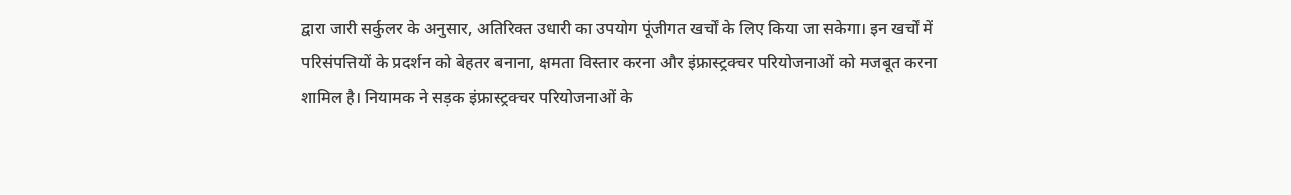द्वारा जारी सर्कुलर के अनुसार, अतिरिक्त उधारी का उपयोग पूंजीगत खर्चों के लिए किया जा सकेगा। इन खर्चों में परिसंपत्तियों के प्रदर्शन को बेहतर बनाना, क्षमता विस्तार करना और इंफ्रास्ट्रक्चर परियोजनाओं को मजबूत करना शामिल है। नियामक ने सड़क इंफ्रास्ट्रक्चर परियोजनाओं के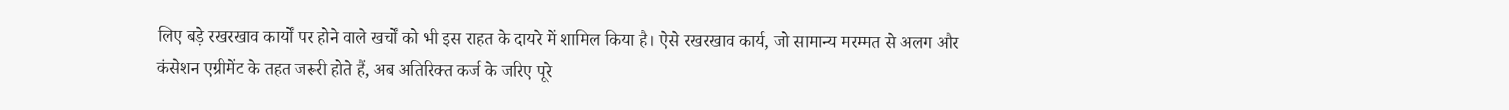लिए बड़े रखरखाव कार्यों पर होने वाले खर्चों को भी इस राहत के दायरे में शामिल किया है। ऐसे रखरखाव कार्य, जो सामान्य मरम्मत से अलग और कंसेशन एग्रीमेंट के तहत जरूरी होते हैं, अब अतिरिक्त कर्ज के जरिए पूरे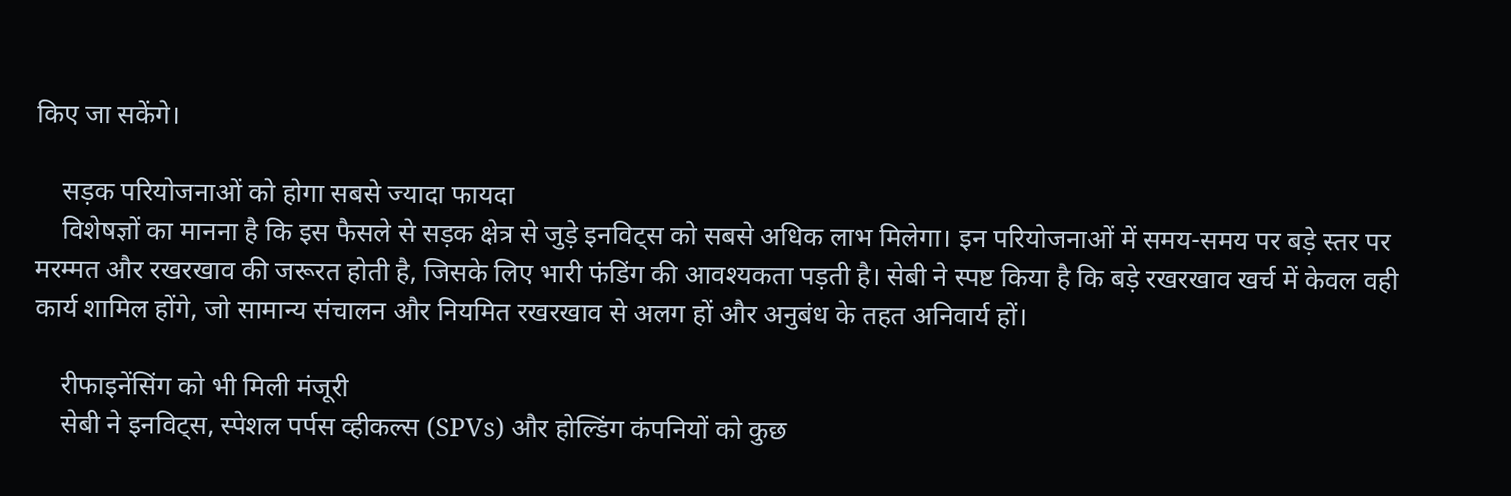किए जा सकेंगे।

    सड़क परियोजनाओं को होगा सबसे ज्यादा फायदा
    विशेषज्ञों का मानना है कि इस फैसले से सड़क क्षेत्र से जुड़े इनविट्स को सबसे अधिक लाभ मिलेगा। इन परियोजनाओं में समय-समय पर बड़े स्तर पर मरम्मत और रखरखाव की जरूरत होती है, जिसके लिए भारी फंडिंग की आवश्यकता पड़ती है। सेबी ने स्पष्ट किया है कि बड़े रखरखाव खर्च में केवल वही कार्य शामिल होंगे, जो सामान्य संचालन और नियमित रखरखाव से अलग हों और अनुबंध के तहत अनिवार्य हों।

    रीफाइनेंसिंग को भी मिली मंजूरी
    सेबी ने इनविट्स, स्पेशल पर्पस व्हीकल्स (SPVs) और होल्डिंग कंपनियों को कुछ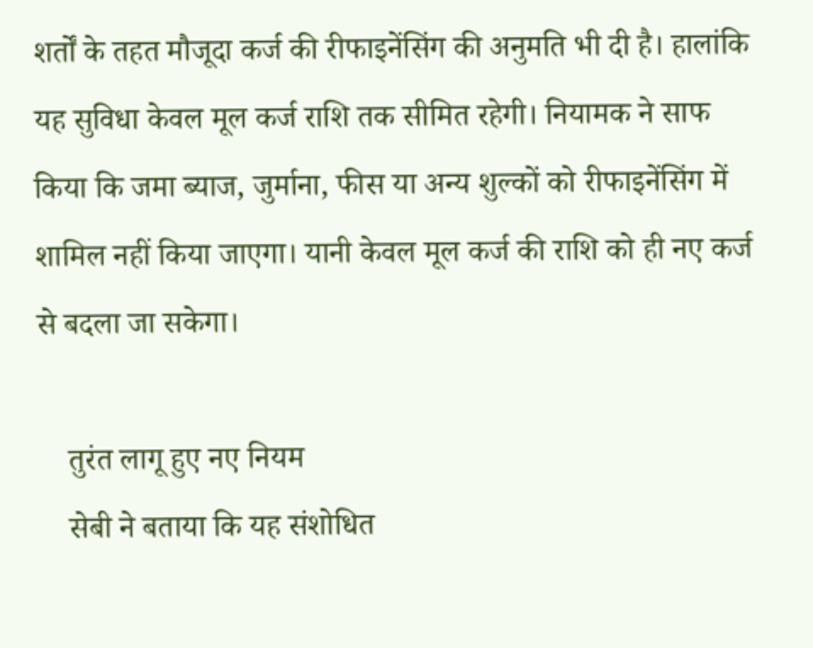शर्तों के तहत मौजूदा कर्ज की रीफाइनेंसिंग की अनुमति भी दी है। हालांकि यह सुविधा केवल मूल कर्ज राशि तक सीमित रहेगी। नियामक ने साफ किया कि जमा ब्याज, जुर्माना, फीस या अन्य शुल्कों को रीफाइनेंसिंग में शामिल नहीं किया जाएगा। यानी केवल मूल कर्ज की राशि को ही नए कर्ज से बदला जा सकेगा।

    तुरंत लागू हुए नए नियम
    सेबी ने बताया कि यह संशोधित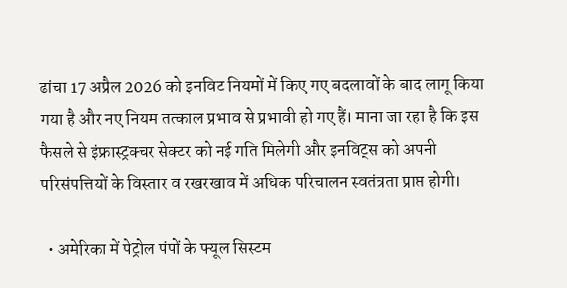ढांचा 17 अप्रैल 2026 को इनविट नियमों में किए गए बदलावों के बाद लागू किया गया है और नए नियम तत्काल प्रभाव से प्रभावी हो गए हैं। माना जा रहा है कि इस फैसले से इंफ्रास्ट्रक्चर सेक्टर को नई गति मिलेगी और इनविट्स को अपनी परिसंपत्तियों के विस्तार व रखरखाव में अधिक परिचालन स्वतंत्रता प्राप्त होगी।

  • अमेरिका में पेट्रोल पंपों के फ्यूल सिस्टम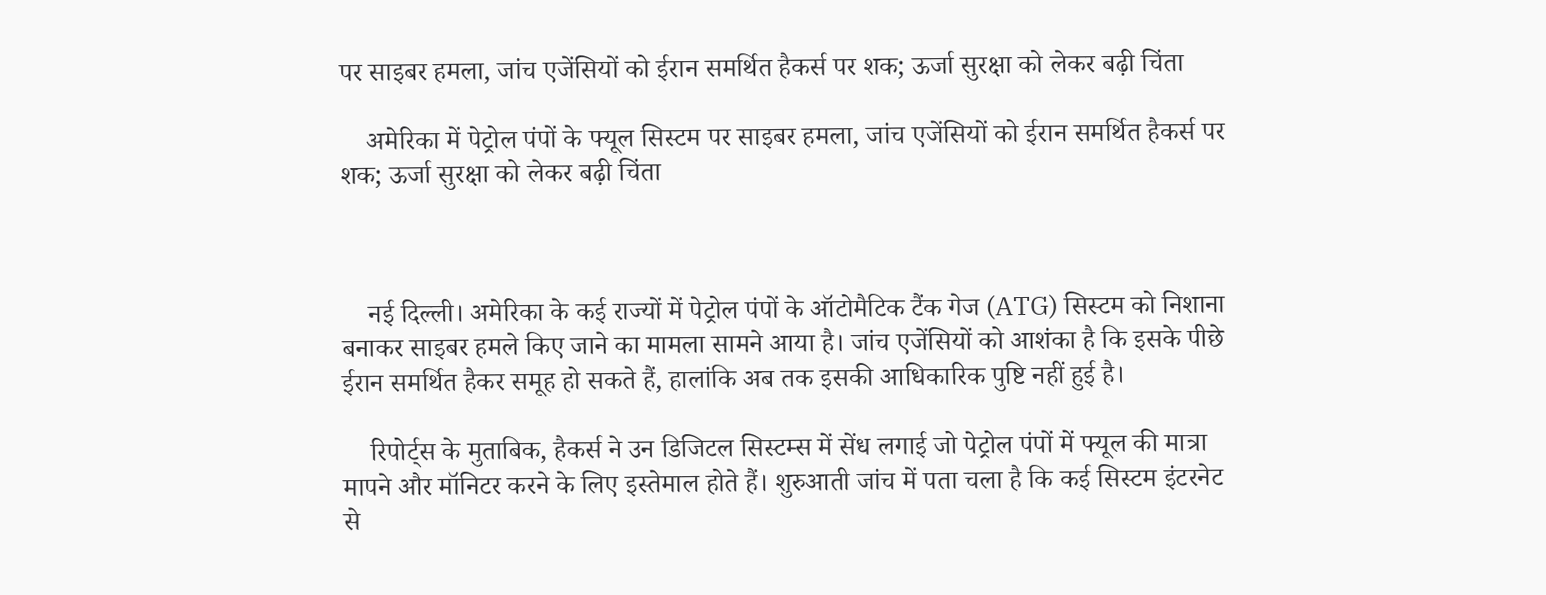पर साइबर हमला, जांच एजेंसियों को ईरान समर्थित हैकर्स पर शक; ऊर्जा सुरक्षा को लेकर बढ़ी चिंता

    अमेरिका में पेट्रोल पंपों के फ्यूल सिस्टम पर साइबर हमला, जांच एजेंसियों को ईरान समर्थित हैकर्स पर शक; ऊर्जा सुरक्षा को लेकर बढ़ी चिंता



    नई दिल्ली। अमेरिका के कई राज्यों में पेट्रोल पंपों के ऑटोमैटिक टैंक गेज (ATG) सिस्टम को निशाना बनाकर साइबर हमले किए जाने का मामला सामने आया है। जांच एजेंसियों को आशंका है कि इसके पीछे ईरान समर्थित हैकर समूह हो सकते हैं, हालांकि अब तक इसकी आधिकारिक पुष्टि नहीं हुई है।

    रिपोर्ट्स के मुताबिक, हैकर्स ने उन डिजिटल सिस्टम्स में सेंध लगाई जो पेट्रोल पंपों में फ्यूल की मात्रा मापने और मॉनिटर करने के लिए इस्तेमाल होते हैं। शुरुआती जांच में पता चला है कि कई सिस्टम इंटरनेट से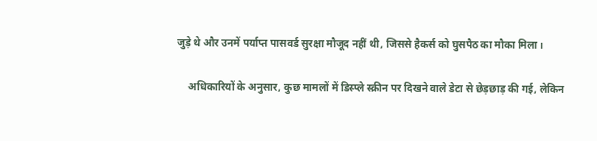जुड़े थे और उनमें पर्याप्त पासवर्ड सुरक्षा मौजूद नहीं थी, जिससे हैकर्स को घुसपैठ का मौका मिला।

    अधिकारियों के अनुसार, कुछ मामलों में डिस्प्ले स्क्रीन पर दिखने वाले डेटा से छेड़छाड़ की गई, लेकिन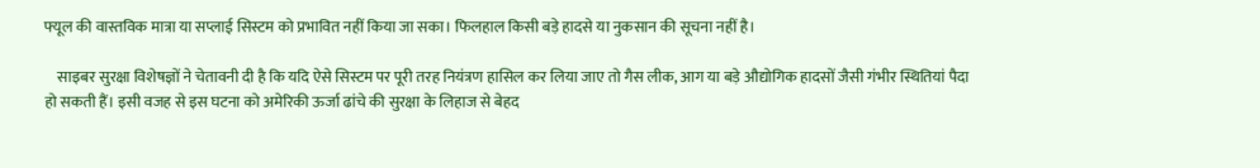फ्यूल की वास्तविक मात्रा या सप्लाई सिस्टम को प्रभावित नहीं किया जा सका। फिलहाल किसी बड़े हादसे या नुकसान की सूचना नहीं है।

    साइबर सुरक्षा विशेषज्ञों ने चेतावनी दी है कि यदि ऐसे सिस्टम पर पूरी तरह नियंत्रण हासिल कर लिया जाए तो गैस लीक, आग या बड़े औद्योगिक हादसों जैसी गंभीर स्थितियां पैदा हो सकती हैं। इसी वजह से इस घटना को अमेरिकी ऊर्जा ढांचे की सुरक्षा के लिहाज से बेहद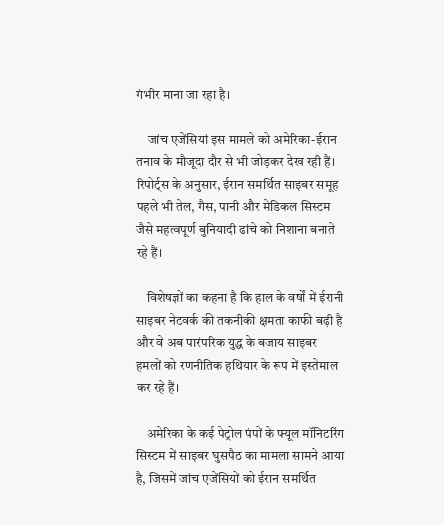गंभीर माना जा रहा है।

    जांच एजेंसियां इस मामले को अमेरिका-ईरान तनाव के मौजूदा दौर से भी जोड़कर देख रही हैं। रिपोर्ट्स के अनुसार, ईरान समर्थित साइबर समूह पहले भी तेल, गैस, पानी और मेडिकल सिस्टम जैसे महत्वपूर्ण बुनियादी ढांचे को निशाना बनाते रहे हैं।

    विशेषज्ञों का कहना है कि हाल के वर्षों में ईरानी साइबर नेटवर्क की तकनीकी क्षमता काफी बढ़ी है और वे अब पारंपरिक युद्ध के बजाय साइबर हमलों को रणनीतिक हथियार के रूप में इस्तेमाल कर रहे हैं।

    अमेरिका के कई पेट्रोल पंपों के फ्यूल मॉनिटरिंग सिस्टम में साइबर घुसपैठ का मामला सामने आया है, जिसमें जांच एजेंसियों को ईरान समर्थित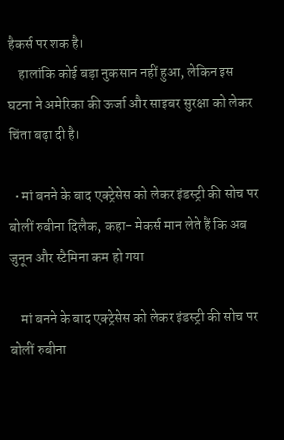हैकर्स पर शक है।
    हालांकि कोई बड़ा नुकसान नहीं हुआ, लेकिन इस घटना ने अमेरिका की ऊर्जा और साइबर सुरक्षा को लेकर चिंता बढ़ा दी है।

  • मां बनने के बाद एक्ट्रेसेस को लेकर इंडस्ट्री की सोच पर बोलीं रुबीना दिलैक, कहा- मेकर्स मान लेते हैं कि अब जुनून और स्टैमिना कम हो गया

    मां बनने के बाद एक्ट्रेसेस को लेकर इंडस्ट्री की सोच पर बोलीं रुबीना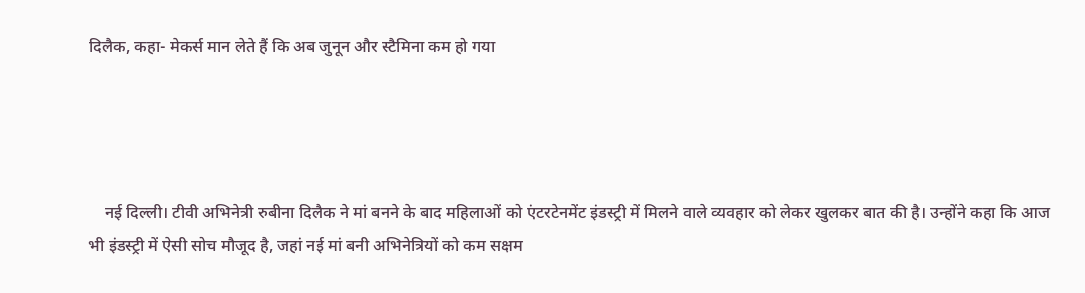दिलैक, कहा- मेकर्स मान लेते हैं कि अब जुनून और स्टैमिना कम हो गया




    नई दिल्ली। टीवी अभिनेत्री रुबीना दिलैक ने मां बनने के बाद महिलाओं को एंटरटेनमेंट इंडस्ट्री में मिलने वाले व्यवहार को लेकर खुलकर बात की है। उन्होंने कहा कि आज भी इंडस्ट्री में ऐसी सोच मौजूद है, जहां नई मां बनी अभिनेत्रियों को कम सक्षम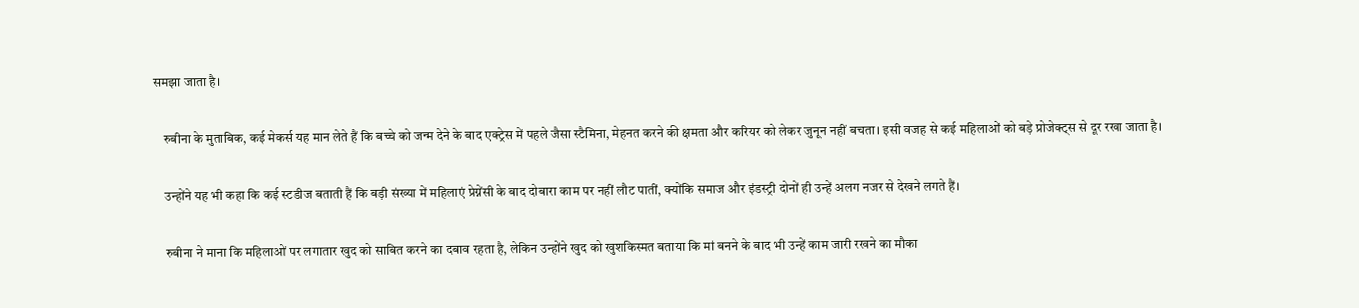समझा जाता है।

    रुबीना के मुताबिक, कई मेकर्स यह मान लेते हैं कि बच्चे को जन्म देने के बाद एक्ट्रेस में पहले जैसा स्टैमिना, मेहनत करने की क्षमता और करियर को लेकर जुनून नहीं बचता। इसी वजह से कई महिलाओं को बड़े प्रोजेक्ट्स से दूर रखा जाता है।

    उन्होंने यह भी कहा कि कई स्टडीज बताती हैं कि बड़ी संख्या में महिलाएं प्रेग्नेंसी के बाद दोबारा काम पर नहीं लौट पातीं, क्योंकि समाज और इंडस्ट्री दोनों ही उन्हें अलग नजर से देखने लगते हैं।

    रुबीना ने माना कि महिलाओं पर लगातार खुद को साबित करने का दबाव रहता है, लेकिन उन्होंने खुद को खुशकिस्मत बताया कि मां बनने के बाद भी उन्हें काम जारी रखने का मौका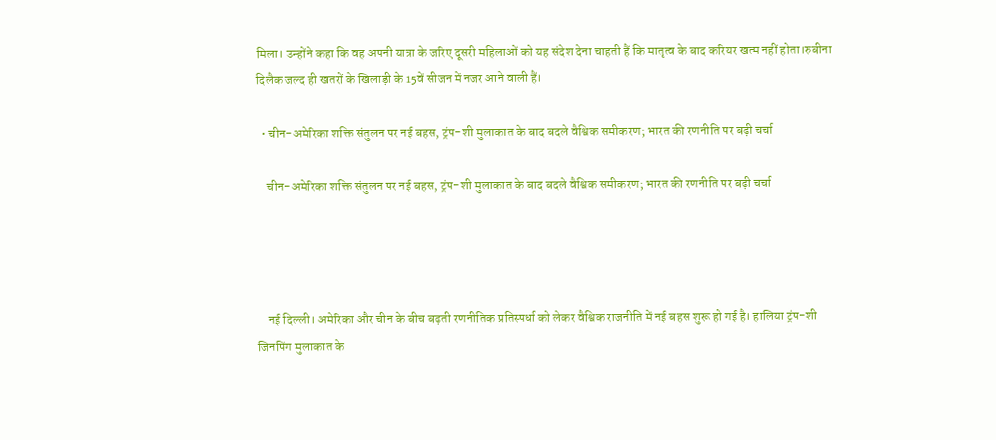मिला। उन्होंने कहा कि वह अपनी यात्रा के जरिए दूसरी महिलाओं को यह संदेश देना चाहती हैं कि मातृत्व के बाद करियर खत्म नहीं होता।रुबीना दिलैक जल्द ही खतरों के खिलाड़ी के 15वें सीजन में नजर आने वाली हैं।

  • चीन-अमेरिका शक्ति संतुलन पर नई बहस, ट्रंप-शी मुलाकात के बाद बदले वैश्विक समीकरण; भारत की रणनीति पर बढ़ी चर्चा

    चीन-अमेरिका शक्ति संतुलन पर नई बहस, ट्रंप-शी मुलाकात के बाद बदले वैश्विक समीकरण; भारत की रणनीति पर बढ़ी चर्चा




    नई दिल्ली। अमेरिका और चीन के बीच बढ़ती रणनीतिक प्रतिस्पर्धा को लेकर वैश्विक राजनीति में नई बहस शुरू हो गई है। हालिया ट्रंप-शी जिनपिंग मुलाकात के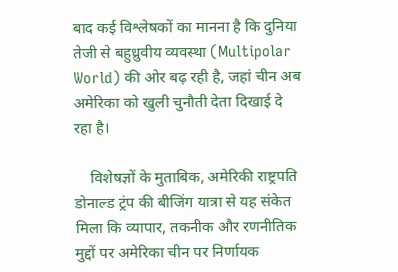बाद कई विश्लेषकों का मानना है कि दुनिया तेजी से बहुध्रुवीय व्यवस्था (Multipolar World) की ओर बढ़ रही है, जहां चीन अब अमेरिका को खुली चुनौती देता दिखाई दे रहा है।

    विशेषज्ञों के मुताबिक, अमेरिकी राष्ट्रपति डोनाल्ड ट्रंप की बीजिंग यात्रा से यह संकेत मिला कि व्यापार, तकनीक और रणनीतिक मुद्दों पर अमेरिका चीन पर निर्णायक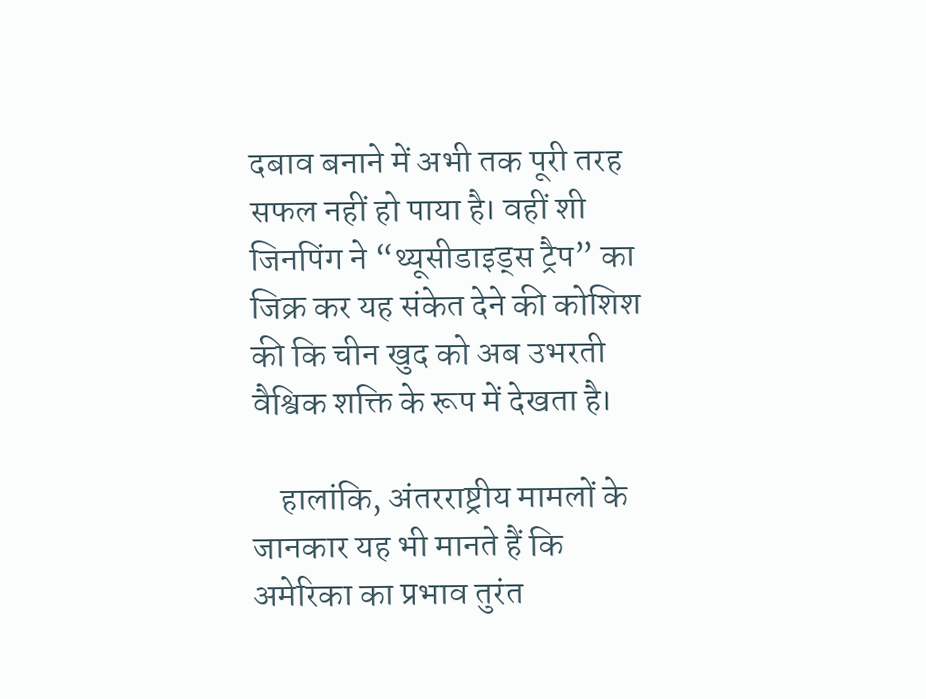दबाव बनाने में अभी तक पूरी तरह सफल नहीं हो पाया है। वहीं शी जिनपिंग ने “थ्यूसीडाइड्स ट्रैप” का जिक्र कर यह संकेत देने की कोशिश की कि चीन खुद को अब उभरती वैश्विक शक्ति के रूप में देखता है।

    हालांकि, अंतरराष्ट्रीय मामलों के जानकार यह भी मानते हैं कि अमेरिका का प्रभाव तुरंत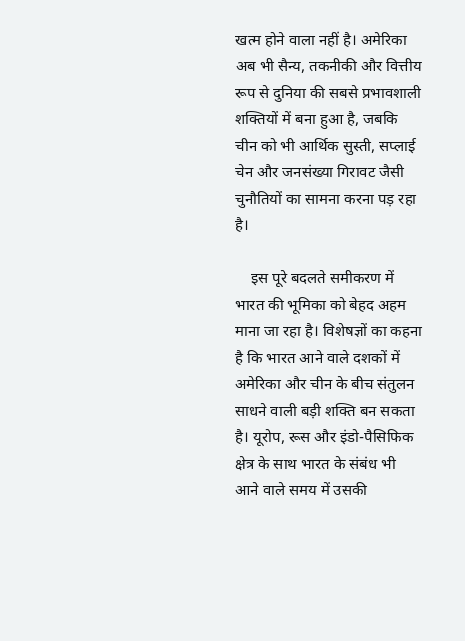खत्म होने वाला नहीं है। अमेरिका अब भी सैन्य, तकनीकी और वित्तीय रूप से दुनिया की सबसे प्रभावशाली शक्तियों में बना हुआ है, जबकि चीन को भी आर्थिक सुस्ती, सप्लाई चेन और जनसंख्या गिरावट जैसी चुनौतियों का सामना करना पड़ रहा है।

    इस पूरे बदलते समीकरण में भारत की भूमिका को बेहद अहम माना जा रहा है। विशेषज्ञों का कहना है कि भारत आने वाले दशकों में अमेरिका और चीन के बीच संतुलन साधने वाली बड़ी शक्ति बन सकता है। यूरोप, रूस और इंडो-पैसिफिक क्षेत्र के साथ भारत के संबंध भी आने वाले समय में उसकी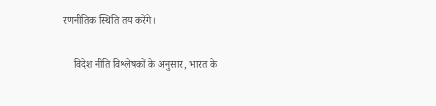रणनीतिक स्थिति तय करेंगे।

    विदेश नीति विश्लेषकों के अनुसार, भारत के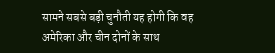सामने सबसे बड़ी चुनौती यह होगी कि वह अमेरिका और चीन दोनों के साथ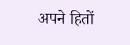अपने हितों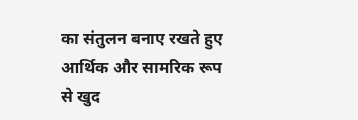का संतुलन बनाए रखते हुए आर्थिक और सामरिक रूप से खुद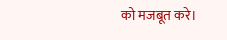को मजबूत करे।